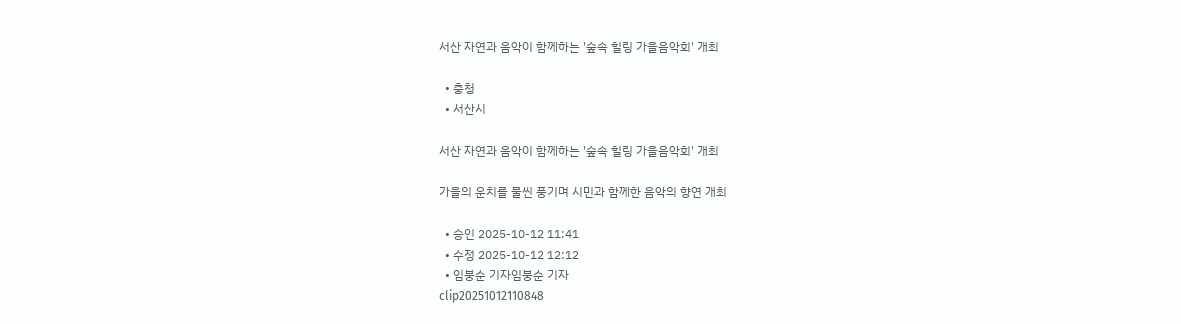서산 자연과 음악이 함께하는 '숲속 힐링 가을음악회' 개최

  • 충청
  • 서산시

서산 자연과 음악이 함께하는 '숲속 힐링 가을음악회' 개최

가을의 운치를 물씬 풍기며 시민과 함께한 음악의 향연 개최

  • 승인 2025-10-12 11:41
  • 수정 2025-10-12 12:12
  • 임붕순 기자임붕순 기자
clip20251012110848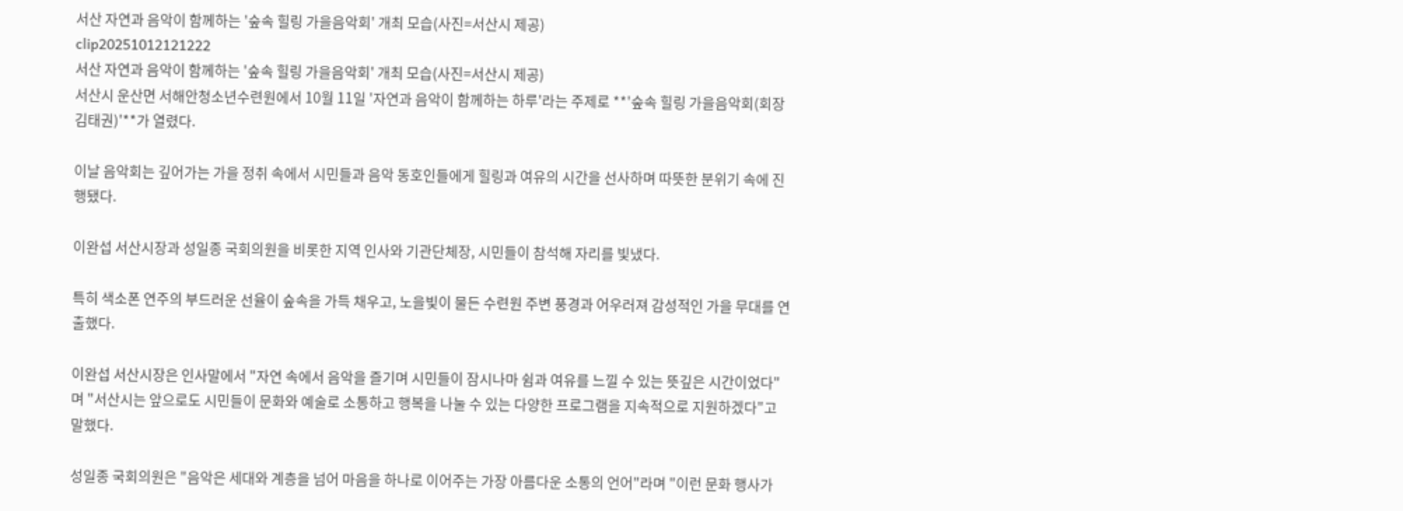서산 자연과 음악이 함께하는 '숲속 힐링 가을음악회' 개최 모습(사진=서산시 제공)
clip20251012121222
서산 자연과 음악이 함께하는 '숲속 힐링 가을음악회' 개최 모습(사진=서산시 제공)
서산시 운산면 서해안청소년수련원에서 10월 11일 '자연과 음악이 함께하는 하루'라는 주제로 **'숲속 힐링 가을음악회(회장 김태권)'**가 열렸다.

이날 음악회는 깊어가는 가을 정취 속에서 시민들과 음악 동호인들에게 힐링과 여유의 시간을 선사하며 따뜻한 분위기 속에 진행됐다.

이완섭 서산시장과 성일종 국회의원을 비롯한 지역 인사와 기관단체장, 시민들이 참석해 자리를 빛냈다.

특히 색소폰 연주의 부드러운 선율이 숲속을 가득 채우고, 노을빛이 물든 수련원 주변 풍경과 어우러져 감성적인 가을 무대를 연출했다.

이완섭 서산시장은 인사말에서 "자연 속에서 음악을 즐기며 시민들이 잠시나마 쉼과 여유를 느낄 수 있는 뜻깊은 시간이었다"며 "서산시는 앞으로도 시민들이 문화와 예술로 소통하고 행복을 나눌 수 있는 다양한 프로그램을 지속적으로 지원하겠다"고 말했다.

성일종 국회의원은 "음악은 세대와 계층을 넘어 마음을 하나로 이어주는 가장 아름다운 소통의 언어"라며 "이런 문화 행사가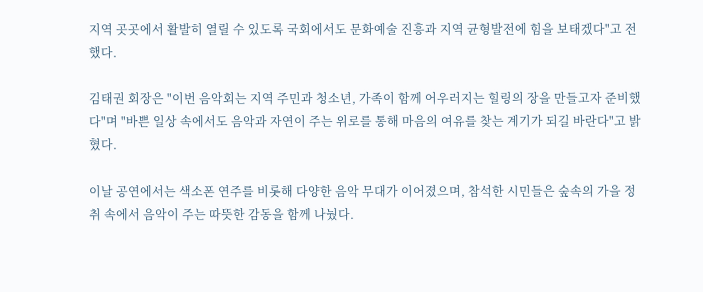지역 곳곳에서 활발히 열릴 수 있도록 국회에서도 문화예술 진흥과 지역 균형발전에 힘을 보태겠다"고 전했다.

김태권 회장은 "이번 음악회는 지역 주민과 청소년, 가족이 함께 어우러지는 힐링의 장을 만들고자 준비했다"며 "바쁜 일상 속에서도 음악과 자연이 주는 위로를 통해 마음의 여유를 찾는 계기가 되길 바란다"고 밝혔다.

이날 공연에서는 색소폰 연주를 비롯해 다양한 음악 무대가 이어졌으며, 참석한 시민들은 숲속의 가을 정취 속에서 음악이 주는 따뜻한 감동을 함께 나눴다.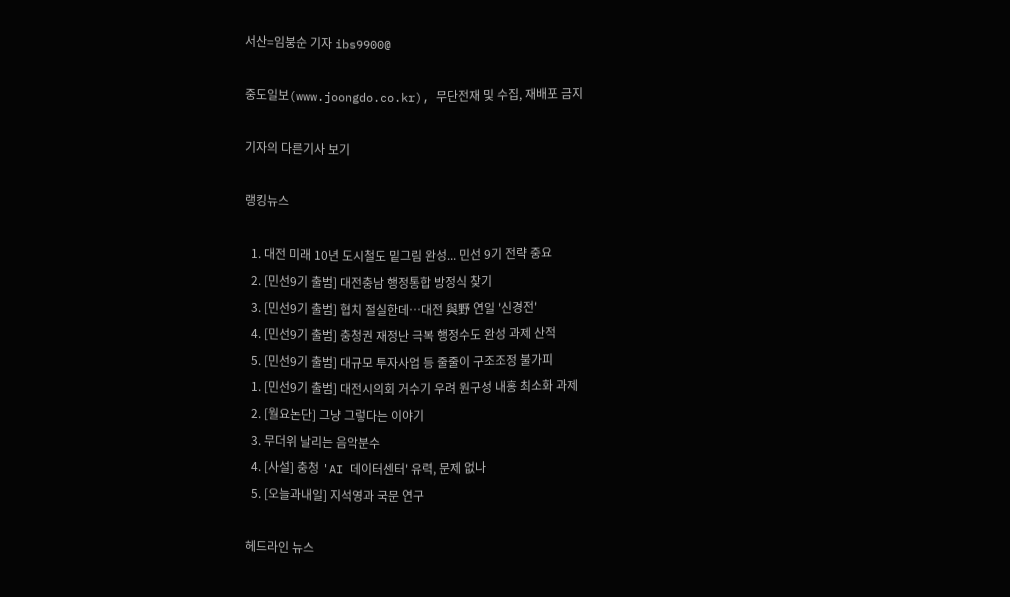서산=임붕순 기자 ibs9900@

중도일보(www.joongdo.co.kr), 무단전재 및 수집, 재배포 금지

기자의 다른기사 보기

랭킹뉴스

  1. 대전 미래 10년 도시철도 밑그림 완성... 민선 9기 전략 중요
  2. [민선9기 출범] 대전충남 행정통합 방정식 찾기
  3. [민선9기 출범] 협치 절실한데…대전 與野 연일 '신경전'
  4. [민선9기 출범] 충청권 재정난 극복 행정수도 완성 과제 산적
  5. [민선9기 출범] 대규모 투자사업 등 줄줄이 구조조정 불가피
  1. [민선9기 출범] 대전시의회 거수기 우려 원구성 내홍 최소화 과제
  2. [월요논단] 그냥 그렇다는 이야기
  3. 무더위 날리는 음악분수
  4. [사설] 충청 'AI 데이터센터' 유력, 문제 없나
  5. [오늘과내일] 지석영과 국문 연구

헤드라인 뉴스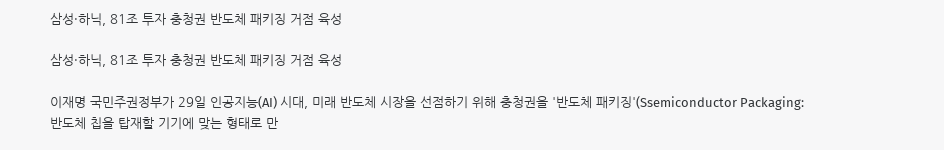삼성·하닉, 81조 투자 충청권 반도체 패키징 거점 육성

삼성·하닉, 81조 투자 충청권 반도체 패키징 거점 육성

이재명 국민주권정부가 29일 인공지능(AI) 시대, 미래 반도체 시장을 선점하기 위해 충청권을 '반도체 패키징'(Ssemiconductor Packaging: 반도체 칩을 탑재할 기기에 맞는 형태로 만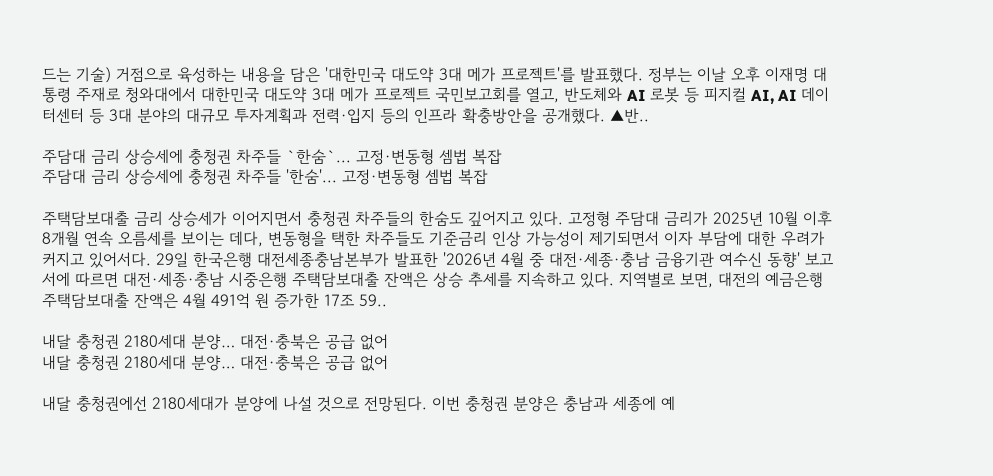드는 기술) 거점으로 육성하는 내용을 담은 '대한민국 대도약 3대 메가 프로젝트'를 발표했다. 정부는 이날 오후 이재명 대통령 주재로 청와대에서 대한민국 대도약 3대 메가 프로젝트 국민보고회를 열고, 반도체와 AI 로봇 등 피지컬 AI, AI 데이터센터 등 3대 분야의 대규모 투자계획과 전력·입지 등의 인프라 확충방안을 공개했다. ▲반..

주담대 금리 상승세에 충청권 차주들 `한숨`... 고정·변동형 셈법 복잡
주담대 금리 상승세에 충청권 차주들 '한숨'... 고정·변동형 셈법 복잡

주택담보대출 금리 상승세가 이어지면서 충청권 차주들의 한숨도 깊어지고 있다. 고정형 주담대 금리가 2025년 10월 이후 8개월 연속 오름세를 보이는 데다, 변동형을 택한 차주들도 기준금리 인상 가능성이 제기되면서 이자 부담에 대한 우려가 커지고 있어서다. 29일 한국은행 대전세종충남본부가 발표한 '2026년 4월 중 대전·세종·충남 금융기관 여수신 동향' 보고서에 따르면 대전·세종·충남 시중은행 주택담보대출 잔액은 상승 추세를 지속하고 있다. 지역별로 보면, 대전의 예금은행 주택담보대출 잔액은 4월 491억 원 증가한 17조 59..

내달 충청권 2180세대 분양… 대전·충북은 공급 없어
내달 충청권 2180세대 분양… 대전·충북은 공급 없어

내달 충청권에선 2180세대가 분양에 나설 것으로 전망된다. 이번 충청권 분양은 충남과 세종에 예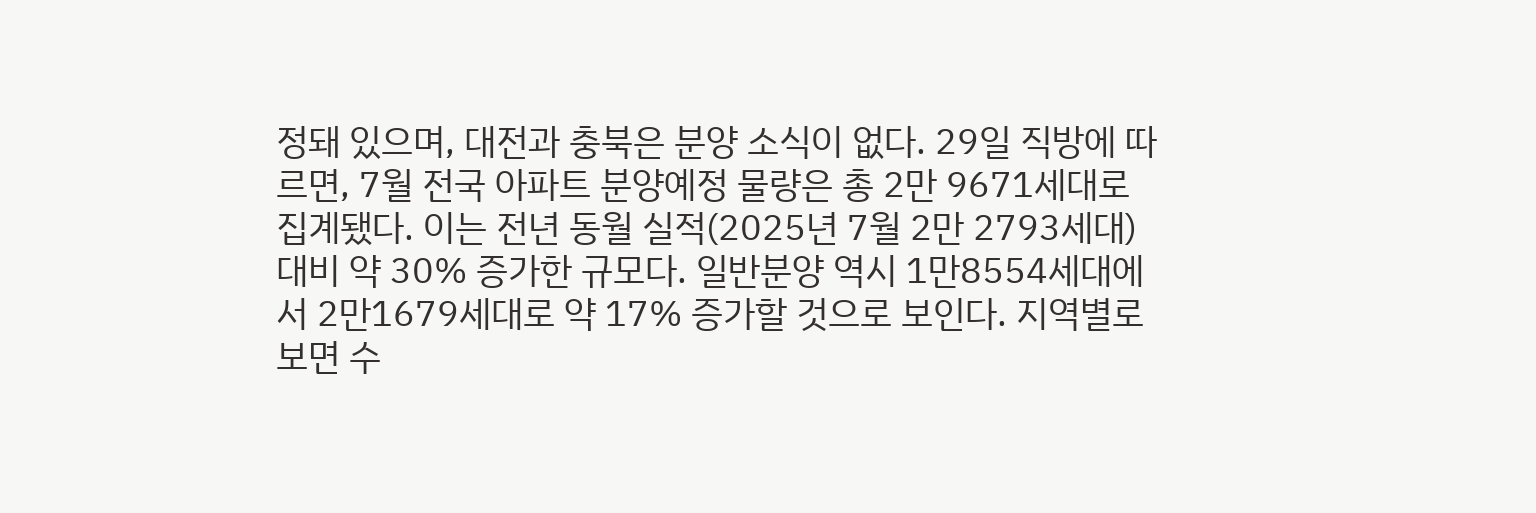정돼 있으며, 대전과 충북은 분양 소식이 없다. 29일 직방에 따르면, 7월 전국 아파트 분양예정 물량은 총 2만 9671세대로 집계됐다. 이는 전년 동월 실적(2025년 7월 2만 2793세대) 대비 약 30% 증가한 규모다. 일반분양 역시 1만8554세대에서 2만1679세대로 약 17% 증가할 것으로 보인다. 지역별로 보면 수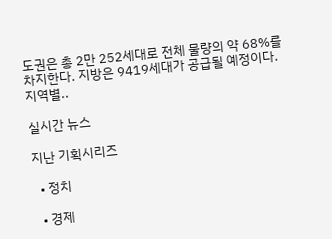도권은 총 2만 252세대로 전체 물량의 약 68%를 차지한다. 지방은 9419세대가 공급될 예정이다. 지역별..

실시간 뉴스

지난 기획시리즈

  • 정치

  • 경제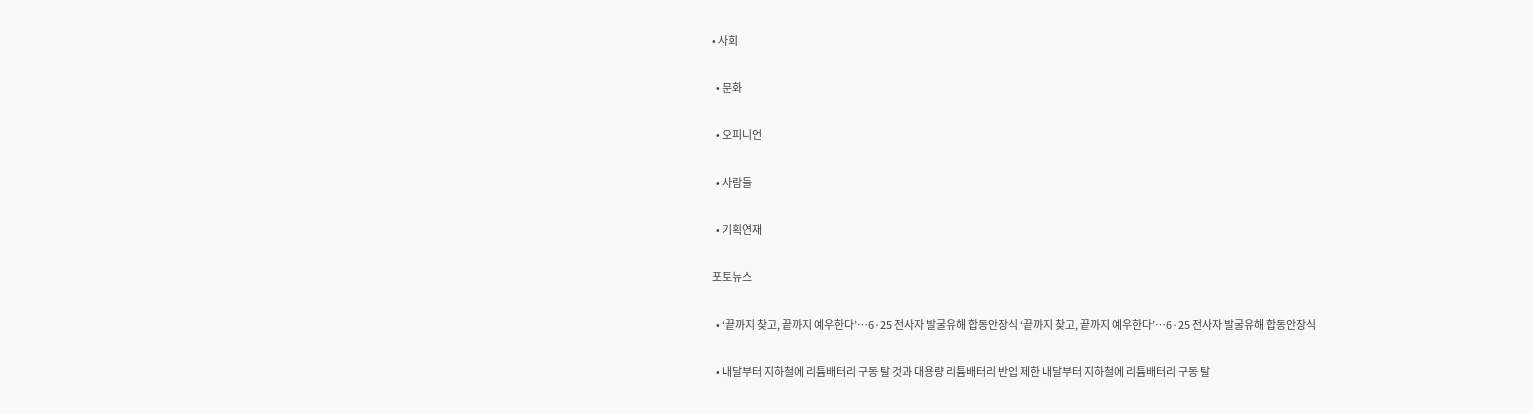• 사회

  • 문화

  • 오피니언

  • 사람들

  • 기획연재

포토뉴스

  • ‘끝까지 찾고, 끝까지 예우한다’…6·25 전사자 발굴유해 합동안장식 ‘끝까지 찾고, 끝까지 예우한다’…6·25 전사자 발굴유해 합동안장식

  • 내달부터 지하철에 리튬배터리 구동 탈 것과 대용량 리튬배터리 반입 제한 내달부터 지하철에 리튬배터리 구동 탈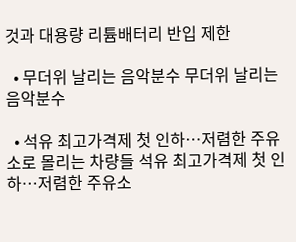것과 대용량 리튬배터리 반입 제한

  • 무더위 날리는 음악분수 무더위 날리는 음악분수

  • 석유 최고가격제 첫 인하…저렴한 주유소로 몰리는 차량들 석유 최고가격제 첫 인하…저렴한 주유소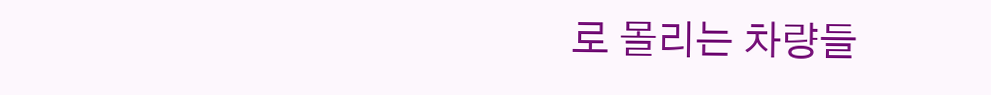로 몰리는 차량들